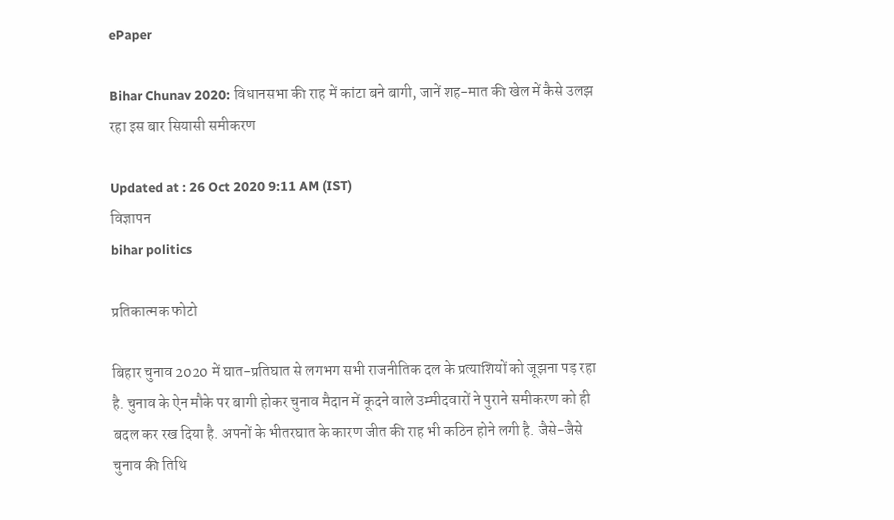ePaper

Bihar Chunav 2020: विधानसभा की राह में कांटा बने बागी, जानें शह-मात की खेल में कैसे उलझ रहा इस बार सियासी समीकरण

Updated at : 26 Oct 2020 9:11 AM (IST)
विज्ञापन
bihar politics

प्रतिकात्मक फोटो

बिहार चुनाव 2020 में घात-प्रतिघात से लगभग सभी राजनीतिक दल के प्रत्याशियों को जूझना पड़ रहा है. चुनाव के ऐन मौके पर बागी होकर चुनाव मैदान में कूदने वाले उम्मीदवारों ने पुराने समीकरण को ही बदल कर रख दिया है. अपनों के भीतरघात के कारण जीत की राह भी कठिन होने लगी है. जैसे-जैसे चुनाव की तिथि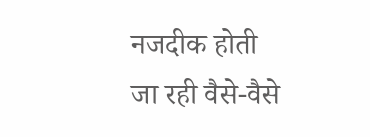नजदीक होती जा रही वैसे-वैसे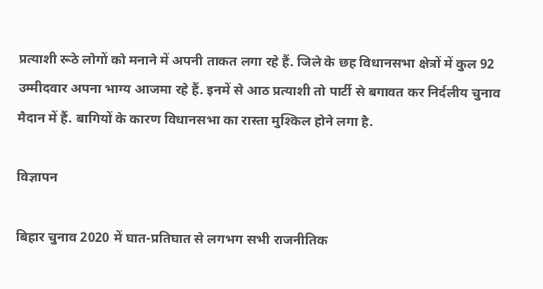प्रत्याशी रूठे लोगों को मनाने में अपनी ताकत लगा रहे हैं. जिले के छह विधानसभा क्षेत्रों में कुल 92 उम्मीदवार अपना भाग्य आजमा रहे हैं. इनमें से आठ प्रत्याशी तो पार्टी से बगावत कर निर्दलीय चुनाव मैदान में हैं. बागियों के कारण विधानसभा का रास्ता मुश्किल होने लगा है.

विज्ञापन

बिहार चुनाव 2020 में घात-प्रतिघात से लगभग सभी राजनीतिक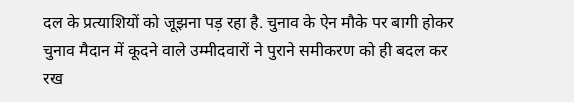दल के प्रत्याशियों को जूझना पड़ रहा है. चुनाव के ऐन मौके पर बागी होकर चुनाव मैदान में कूदने वाले उम्मीदवारों ने पुराने समीकरण को ही बदल कर रख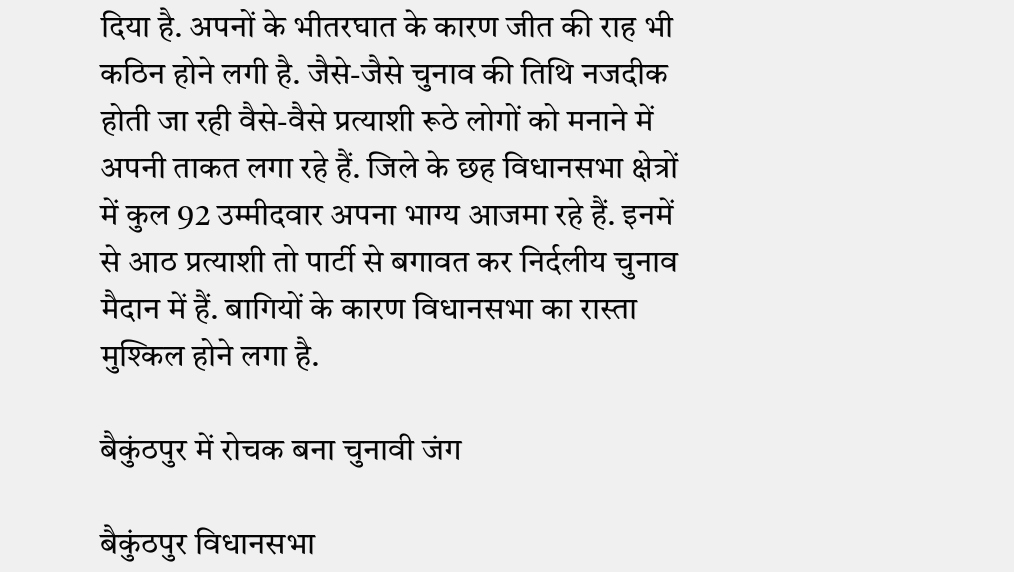दिया है. अपनों के भीतरघात के कारण जीत की राह भी कठिन होने लगी है. जैसे-जैसे चुनाव की तिथि नजदीक होती जा रही वैसे-वैसे प्रत्याशी रूठे लोगों को मनाने में अपनी ताकत लगा रहे हैं. जिले के छह विधानसभा क्षेत्रों में कुल 92 उम्मीदवार अपना भाग्य आजमा रहे हैं. इनमें से आठ प्रत्याशी तो पार्टी से बगावत कर निर्दलीय चुनाव मैदान में हैं. बागियों के कारण विधानसभा का रास्ता मुश्किल होने लगा है.

बैकुंठपुर में रोचक बना चुनावी जंग

बैकुंठपुर विधानसभा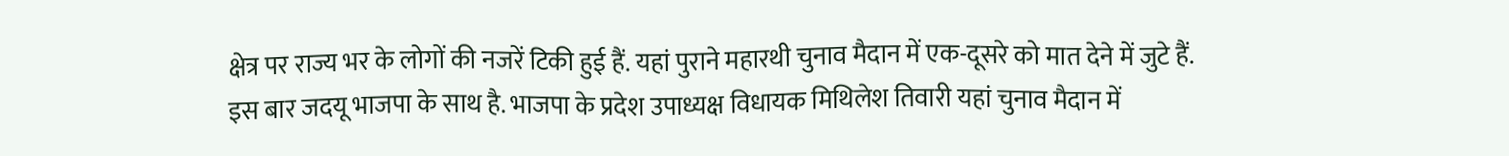क्षेत्र पर राज्य भर के लोगों की नजरें टिकी हुई हैं. यहां पुराने महारथी चुनाव मैदान में एक-दूसरे को मात देने में जुटे हैं. इस बार जदयू भाजपा के साथ है. भाजपा के प्रदेश उपाध्यक्ष विधायक मिथिलेश तिवारी यहां चुनाव मैदान में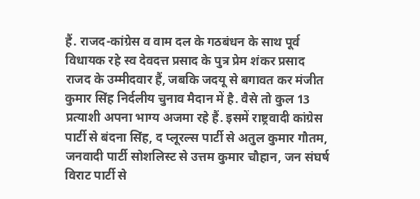हैं. राजद-कांग्रेस व वाम दल के गठबंधन के साथ पूर्व विधायक रहे स्व देवदत्त प्रसाद के पुत्र प्रेम शंकर प्रसाद राजद के उम्मीदवार हैं, जबकि जदयू से बगावत कर मंजीत कुमार सिंह निर्दलीय चुनाव मैदान में है. वैसे तो कुल 13 प्रत्याशी अपना भाग्य अजमा रहे हैं. इसमें राष्ट्रवादी कांग्रेस पार्टी से बंदना सिंह, द प्लूरल्स पार्टी से अतुल कुमार गौतम, जनवादी पार्टी सोशलिस्ट से उत्तम कुमार चौहान, जन संघर्ष विराट पार्टी से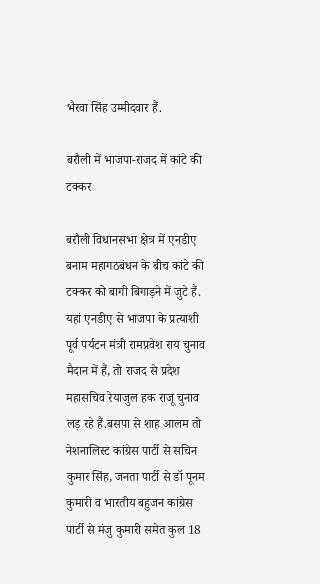भैरवा सिंह उम्मीदवार हैं.

बरौली में भाजपा-राजद में कांटे की टक्कर

बरौली विधानसभा क्षेत्र में एनडीए बनाम महागठबंधन के बीच कांटे की टक्कर को बागी बिगाड़ने में जुटे हैं. यहां एनडीए से भाजपा के प्रत्याशी पूर्व पर्यटन मंत्री रामप्रवेश राय चुनाव मैदान में हैं, तो राजद से प्रदेश महासचिव रेयाजुल हक राजू चुनाव लड़ रहे हैं.बसपा से शाह आलम तो नेशनालिस्ट कांग्रेस पार्टी से सचिन कुमार सिंह, जनता पार्टी से डॉ पूनम कुमारी व भारतीय बहुजन कांग्रेस पार्टी से मंजु कुमारी समेत कुल 18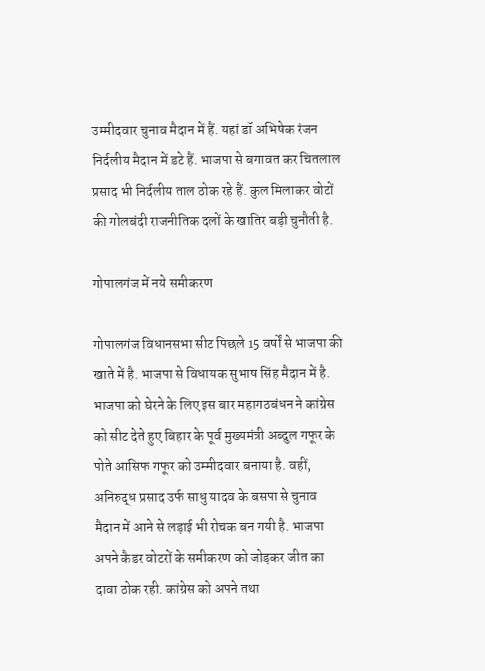उम्मीदवार चुनाव मैदान में हैं. यहां डॉ अभिषेक रंजन निर्दलीय मैदान में डटे हैं. भाजपा से बगावत कर चितलाल प्रसाद भी निर्दलीय ताल ठोक रहे हैं. कुल मिलाकर वोटों की गोलबंदी राजनीतिक दलों के खातिर बड़ी चुनौती है.

गोपालगंज में नये समीकरण

गोपालगंज विधानसभा सीट पिछले 15 वर्षों से भाजपा की खाते में है. भाजपा से विधायक सुभाष सिंह मैदान में है. भाजपा को घेरने के लिए इस बार महागठबंधन ने कांग्रेस को सीट देते हुए बिहार के पूर्व मुख्यमंत्री अब्दुल गफूर के पोते आसिफ गफूर को उम्मीदवार बनाया है. वहीं, अनिरुद्ध प्रसाद उर्फ साधु यादव के बसपा से चुनाव मैदान में आने से लड़ाई भी रोचक बन गयी है. भाजपा अपने कैडर वोटरों के समीकरण को जोड़कर जीत का दावा ठोक रही. कांग्रेस को अपने तथा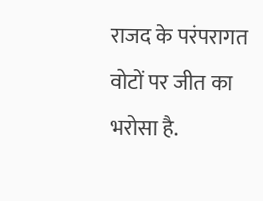राजद के परंपरागत वोटों पर जीत का भरोसा है.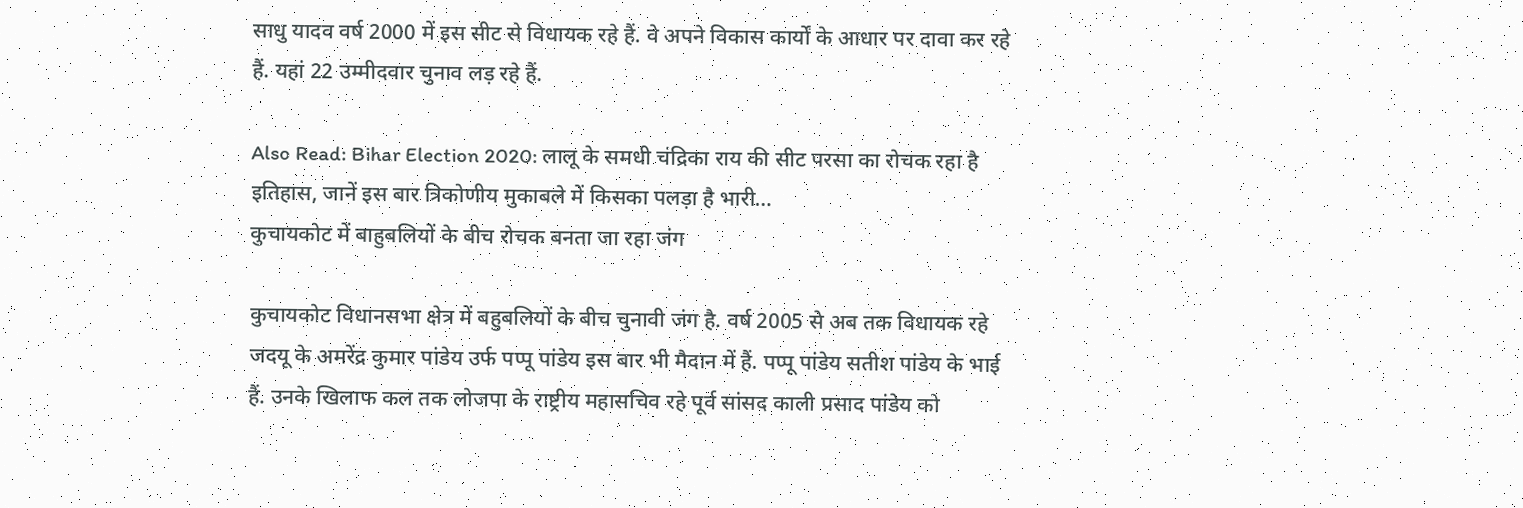साधु यादव वर्ष 2000 में इस सीट से विधायक रहे हैं. वे अपने विकास कार्यों के आधार पर दावा कर रहे हैं. यहां 22 उम्मीदवार चुनाव लड़ रहे हैं.

Also Read: Bihar Election 2020: लालू के समधी चंद्रिका राय की सीट परसा का रोचक रहा है इतिहास, जानें इस बार त्रिकोणीय मुकाबले में किसका पलड़ा है भारी…
कुचायकोट में बाहुबलियों के बीच रोचक बनता जा रहा जंग

कुचायकोट विधानसभा क्षेत्र में बहुबलियों के बीच चुनावी जंग है. वर्ष 2005 से अब तक विधायक रहे जदयू के अमरेंद्र कुमार पांडेय उर्फ पप्पू पांडेय इस बार भी मैदान में हैं. पप्पू पांडेय सतीश पांडेय के भाई हैं. उनके खिलाफ कल तक लोजपा के राष्ट्रीय महासचिव रहे पूर्व सांसद काली प्रसाद पांडेय को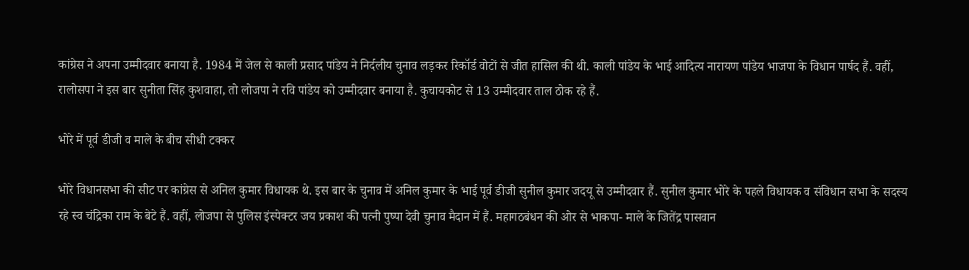कांग्रेस ने अपना उम्मीदवार बनाया है. 1984 में जेल से काली प्रसाद पांडेय ने निर्दलीय चुनाव लड़कर रिकॉर्ड वोटों से जीत हासिल की थी. काली पांडेय के भाई आदित्य नारायण पांडेय भाजपा के विधान पार्षद हैं. वहीं, रालोसपा ने इस बार सुनीता सिंह कुशवाहा, तो लोजपा ने रवि पांडेय को उम्मीदवार बनाया है. कुचायकोट से 13 उम्मीदवार ताल ठोक रहे हैं.

भोरे में पूर्व डीजी व माले के बीच सीधी टक्कर

भोरे विधानसभा की सीट पर कांग्रेस से अनिल कुमार विधायक थे. इस बार के चुनाव में अनिल कुमार के भाई पूर्व डीजी सुनील कुमार जदयू से उम्मीदवार हैं. सुनील कुमार भोरे के पहले विधायक व संविधान सभा के सदस्य रहे स्व चंद्रिका राम के बेटे हैं. वहीं, लोजपा से पुलिस इंस्पेक्टर जय प्रकाश की पत्नी पुष्पा देवी चुनाव मैदान में हैं. महागठबंधन की ओर से भाकपा- माले के जितेंद्र पासवान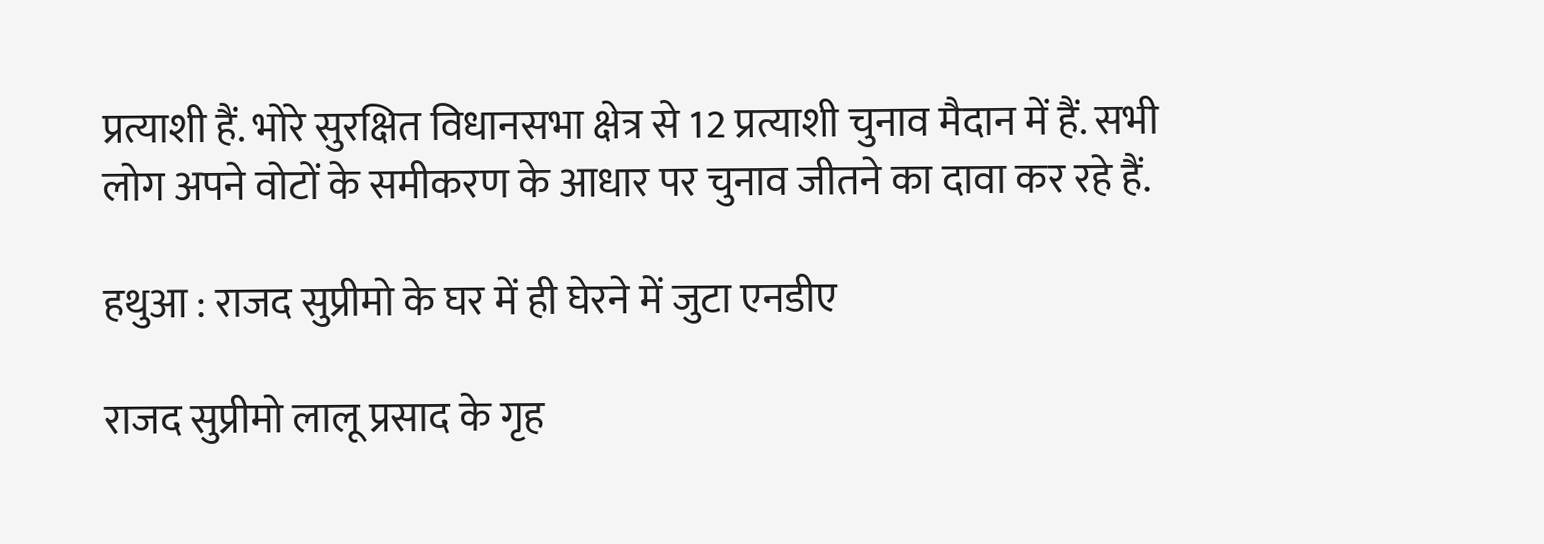प्रत्याशी हैं. भोरे सुरक्षित विधानसभा क्षेत्र से 12 प्रत्याशी चुनाव मैदान में हैं. सभी लोग अपने वोटों के समीकरण के आधार पर चुनाव जीतने का दावा कर रहे हैं.

हथुआ : राजद सुप्रीमो के घर में ही घेरने में जुटा एनडीए

राजद सुप्रीमो लालू प्रसाद के गृह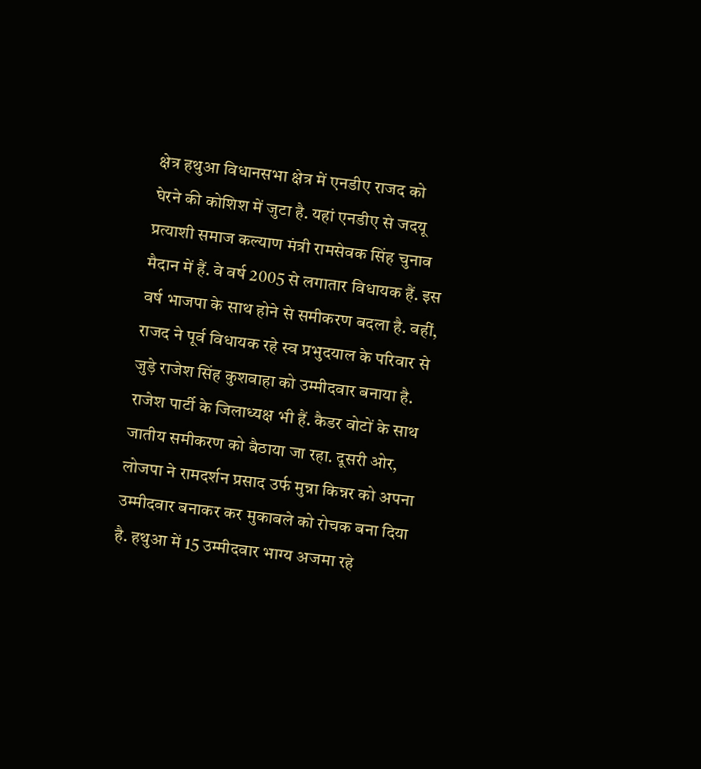क्षेत्र हथुआ विधानसभा क्षेत्र में एनडीए राजद को घेरने की कोशिश में जुटा है. यहां एनडीए से जदयू प्रत्याशी समाज कल्याण मंत्री रामसेवक सिंह चुनाव मैदान में हैं. वे वर्ष 2005 से लगातार विधायक हैं. इस वर्ष भाजपा के साथ होने से समीकरण बदला है. वहीं, राजद ने पूर्व विधायक रहे स्व प्रभुदयाल के परिवार से जुड़े राजेश सिंह कुशवाहा को उम्मीदवार बनाया है. राजेश पार्टी के जिलाध्यक्ष भी हैं. कैडर वोटों के साथ जातीय समीकरण को बैठाया जा रहा. दूसरी ओर, लोजपा ने रामदर्शन प्रसाद उर्फ मुन्ना किन्नर को अपना उम्मीदवार बनाकर कर मुकाबले को रोचक बना दिया है. हथुआ में 15 उम्मीदवार भाग्य अजमा रहे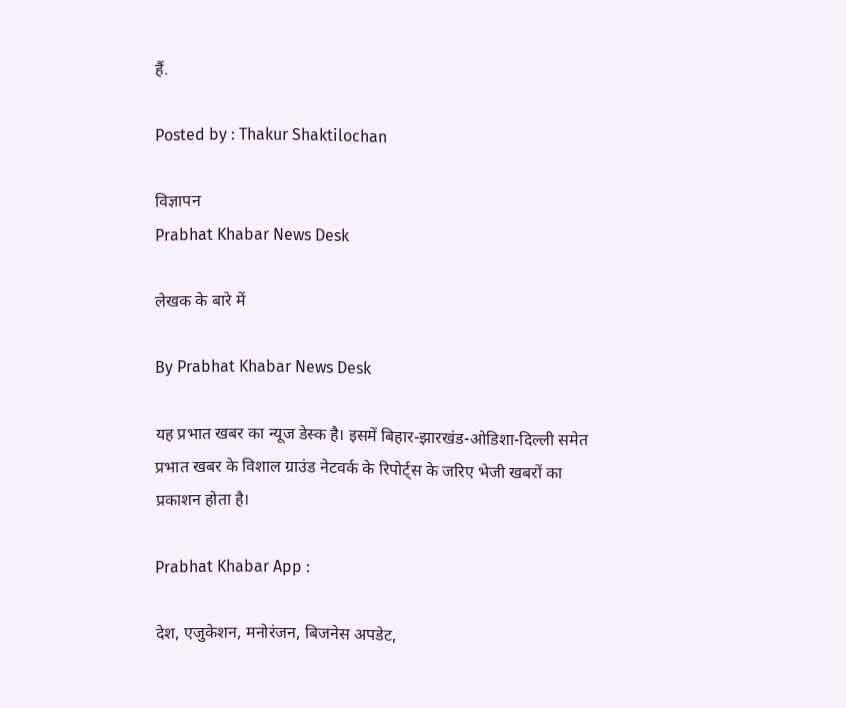हैं.

Posted by : Thakur Shaktilochan

विज्ञापन
Prabhat Khabar News Desk

लेखक के बारे में

By Prabhat Khabar News Desk

यह प्रभात खबर का न्यूज डेस्क है। इसमें बिहार-झारखंड-ओडिशा-दिल्‍ली समेत प्रभात खबर के विशाल ग्राउंड नेटवर्क के रिपोर्ट्स के जरिए भेजी खबरों का प्रकाशन होता है।

Prabhat Khabar App :

देश, एजुकेशन, मनोरंजन, बिजनेस अपडेट,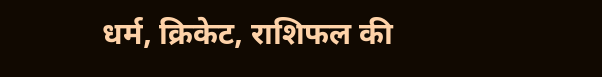धर्म, क्रिकेट, राशिफल की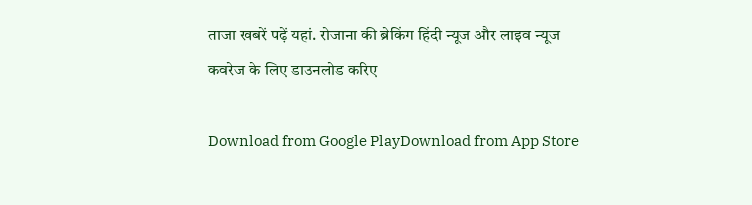ताजा खबरें पढ़ें यहां. रोजाना की ब्रेकिंग हिंदी न्यूज और लाइव न्यूज कवरेज के लिए डाउनलोड करिए

Download from Google PlayDownload from App Store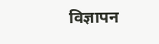विज्ञापन